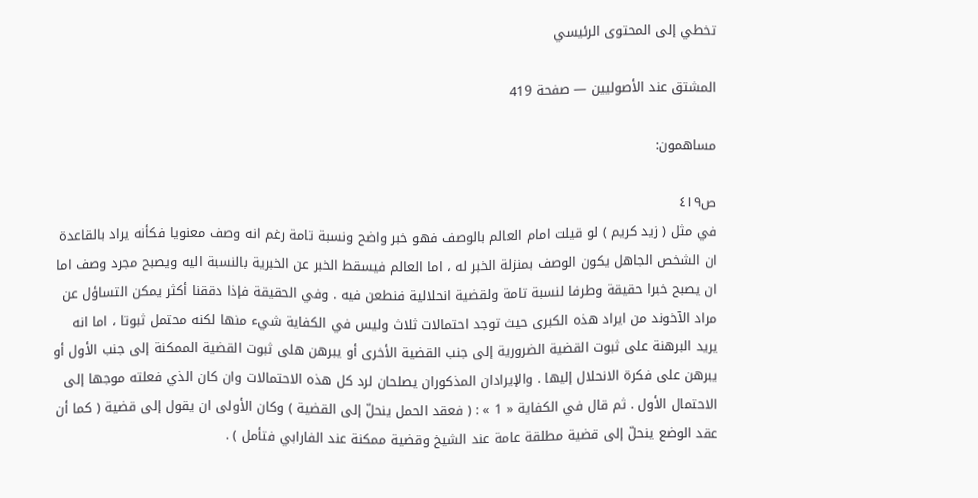تخطي إلى المحتوى الرئيسي

المشتق عند الأصوليين — صفحة 419

مساهمون:

ص٤١٩
في مثل ( زيد كريم ) لو قيلت امام العالم بالوصف فهو خبر واضح ونسبة تامة رغم انه وصف معنويا فكأنه يراد بالقاعدة ان الشخص الجاهل يكون الوصف بمنزلة الخبر له ، اما العالم فيسقط الخبر عن الخبرية بالنسبة اليه ويصبح مجرد وصف اما ان يصبح خبرا حقيقة وطرفا لنسبة تامة ولقضية انحلالية فنطعن فيه . وفي الحقيقة فإذا دققنا أكثر يمكن التساؤل عن مراد الآخوند من ايراد هذه الكبرى حيث توجد احتمالات ثلاث وليس في الكفاية شيء منها لكنه محتمل ثبوتا ، اما انه يريد البرهنة على ثبوت القضية الضرورية إلى جنب القضية الأخرى أو يبرهن هلى ثبوت القضية الممكنة إلى جنب الأول أو يبرهن على فكرة الانحلال إليها . والإيرادان المذكوران يصلحان لرد كل هذه الاحتمالات وان كان الذي فعلته موجها إلى الاحتمال الأول . ثم قال في الكفاية « 1 » : ( فعقد الحمل ينحلّ إلى القضية ) وكان الأولى ان يقول إلى قضية ( كما أن عقد الوضع ينحلّ إلى قضية مطلقة عامة عند الشيخ وقضية ممكنة عند الفارابي فتأمل ) .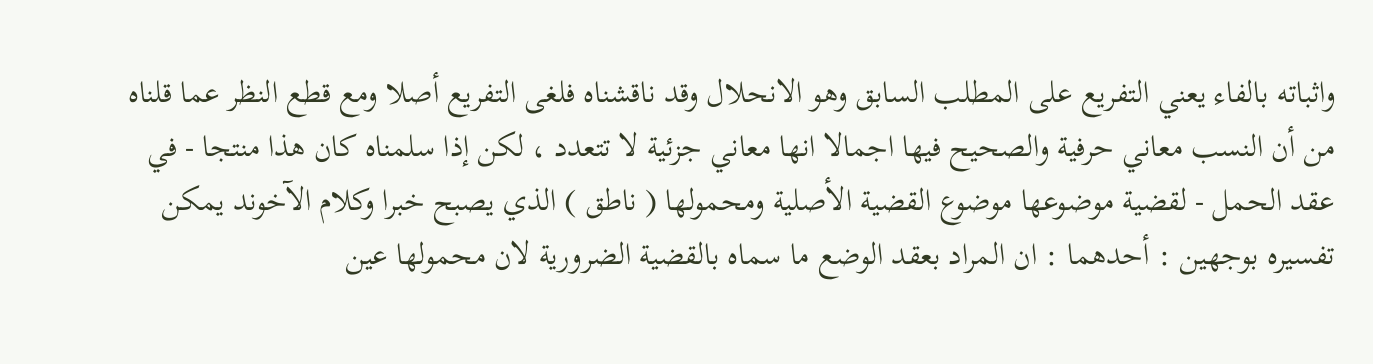واثباته بالفاء يعني التفريع على المطلب السابق وهو الانحلال وقد ناقشناه فلغى التفريع أصلا ومع قطع النظر عما قلناه من أن النسب معاني حرفية والصحيح فيها اجمالا انها معاني جزئية لا تتعدد ، لكن إذا سلمناه كان هذا منتجا - في عقد الحمل - لقضية موضوعها موضوع القضية الأصلية ومحمولها ( ناطق ) الذي يصبح خبرا وكلام الآخوند يمكن تفسيره بوجهين : أحدهما : ان المراد بعقد الوضع ما سماه بالقضية الضرورية لان محمولها عين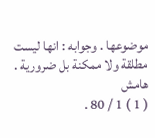موضوعها . وجوابه : انها ليست مطلقة ولا ممكنة بل ضرورية .
هامش
( 1 ) 1 / 80 .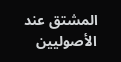المشتق عند الأصوليين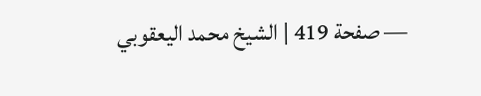— صفحة 419 | الشيخ محمد اليعقوبي